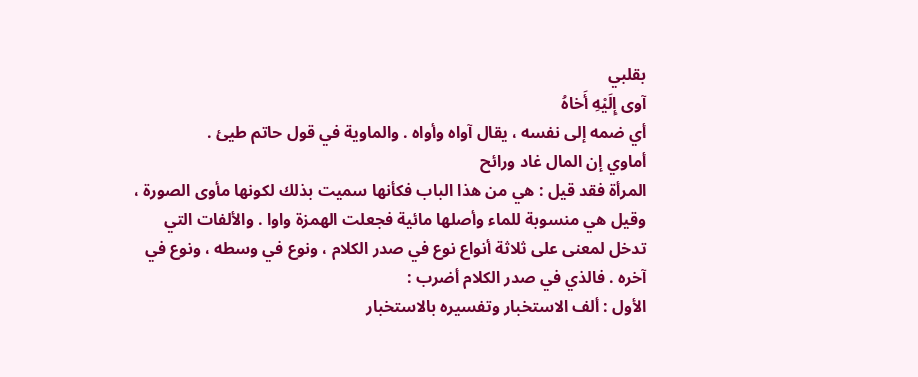بقلبي
آوى إِلَيْهِ أَخاهُ
أي ضمه إلى نفسه ، يقال آواه وأواه . والماوية في قول حاتم طيئ .
أماوي إن المال غاد ورائح
المرأة فقد قيل : هي من هذا الباب فكأنها سميت بذلك لكونها مأوى الصورة ، وقيل هي منسوبة للماء وأصلها مائية فجعلت الهمزة واوا . والألفات التي تدخل لمعنى على ثلاثة أنواع نوع في صدر الكلام ، ونوع في وسطه ، ونوع في آخره . فالذي في صدر الكلام أضرب :
الأول : ألف الاستخبار وتفسيره بالاستخبار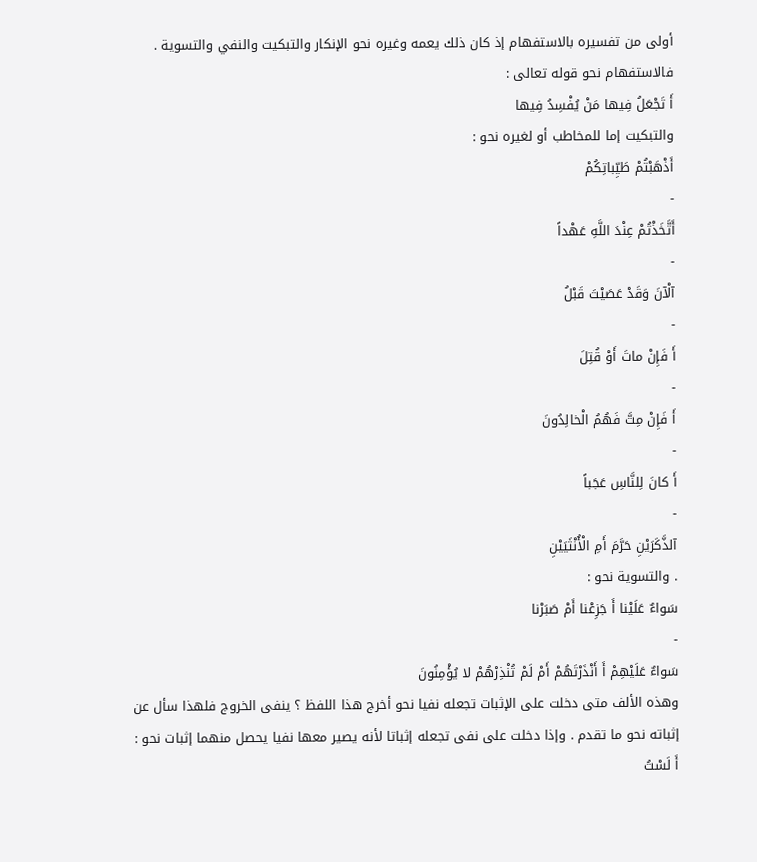أولى من تفسيره بالاستفهام إذ كان ذلك يعمه وغيره نحو الإنكار والتبكيت والنفي والتسوية . فالاستفهام نحو قوله تعالى :
أَ تَجْعَلُ فِيها مَنْ يُفْسِدُ فِيها
والتبكيت إما للمخاطب أو لغيره نحو :
أَذْهَبْتُمْ طَيِّباتِكُمْ
-
أَتَّخَذْتُمْ عِنْدَ اللَّهِ عَهْداً
-
آلْآنَ وَقَدْ عَصَيْتَ قَبْلُ
-
أَ فَإِنْ ماتَ أَوْ قُتِلَ
-
أَ فَإِنْ مِتَّ فَهُمُ الْخالِدُونَ
-
أَ كانَ لِلنَّاسِ عَجَباً
-
آلذَّكَرَيْنِ حَرَّمَ أَمِ الْأُنْثَيَيْنِ
. والتسوية نحو :
سَواءٌ عَلَيْنا أَ جَزِعْنا أَمْ صَبَرْنا
-
سَواءٌ عَلَيْهِمْ أَ أَنْذَرْتَهُمْ أَمْ لَمْ تُنْذِرْهُمْ لا يُؤْمِنُونَ
وهذه الألف متى دخلت على الإثبات تجعله نفيا نحو أخرج هذا اللفظ ؟ ينفى الخروج فلهذا سأل عن إثباته نحو ما تقدم . وإذا دخلت على نفى تجعله إثباتا لأنه يصير معها نفيا يحصل منهما إثبات نحو :
أَ لَسْتُ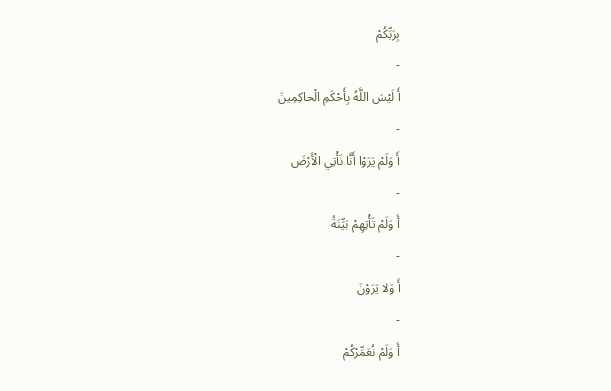بِرَبِّكُمْ
-
أَ لَيْسَ اللَّهُ بِأَحْكَمِ الْحاكِمِينَ
-
أَ وَلَمْ يَرَوْا أَنَّا نَأْتِي الْأَرْضَ
-
أَ وَلَمْ تَأْتِهِمْ بَيِّنَةُ
-
أَ وَلا يَرَوْنَ
-
أَ وَلَمْ نُعَمِّرْكُمْ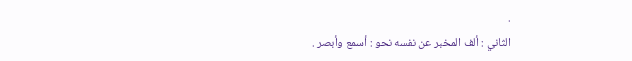.
الثاني : ألف المخبر عن نفسه نحو : أسمع وأبصر .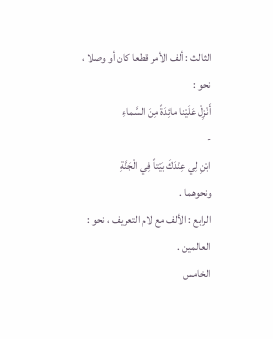الثالث : ألف الأمر قطعا كان أو وصلا ، نحو :
أَنْزِلْ عَلَيْنا مائِدَةً مِنَ السَّماءِ
-
ابْنِ لِي عِنْدَكَ بَيْتاً فِي الْجَنَّةِ
ونحوهما .
الرابع : الألف مع لام التعريف ، نحو : العالمين .
الخامس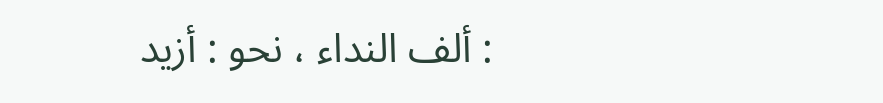: ألف النداء ، نحو : أزيد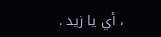، أي يا زيد .